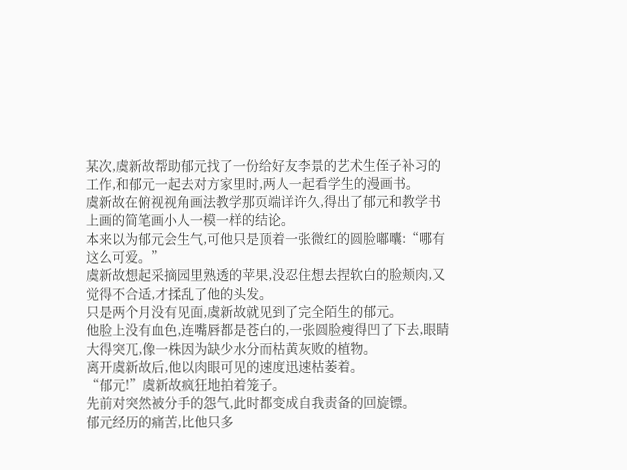某次,虞新故帮助郁元找了一份给好友李景的艺术生侄子补习的工作,和郁元一起去对方家里时,两人一起看学生的漫画书。
虞新故在俯视视角画法教学那页端详许久,得出了郁元和教学书上画的简笔画小人一模一样的结论。
本来以为郁元会生气,可他只是顶着一张微红的圆脸嘟囔:“哪有这么可爱。”
虞新故想起采摘园里熟透的苹果,没忍住想去捏软白的脸颊肉,又觉得不合适,才揉乱了他的头发。
只是两个月没有见面,虞新故就见到了完全陌生的郁元。
他脸上没有血色,连嘴唇都是苍白的,一张圆脸瘦得凹了下去,眼睛大得突兀,像一株因为缺少水分而枯黄灰败的植物。
离开虞新故后,他以肉眼可见的速度迅速枯萎着。
“郁元!”虞新故疯狂地拍着笼子。
先前对突然被分手的怨气,此时都变成自我责备的回旋镖。
郁元经历的痛苦,比他只多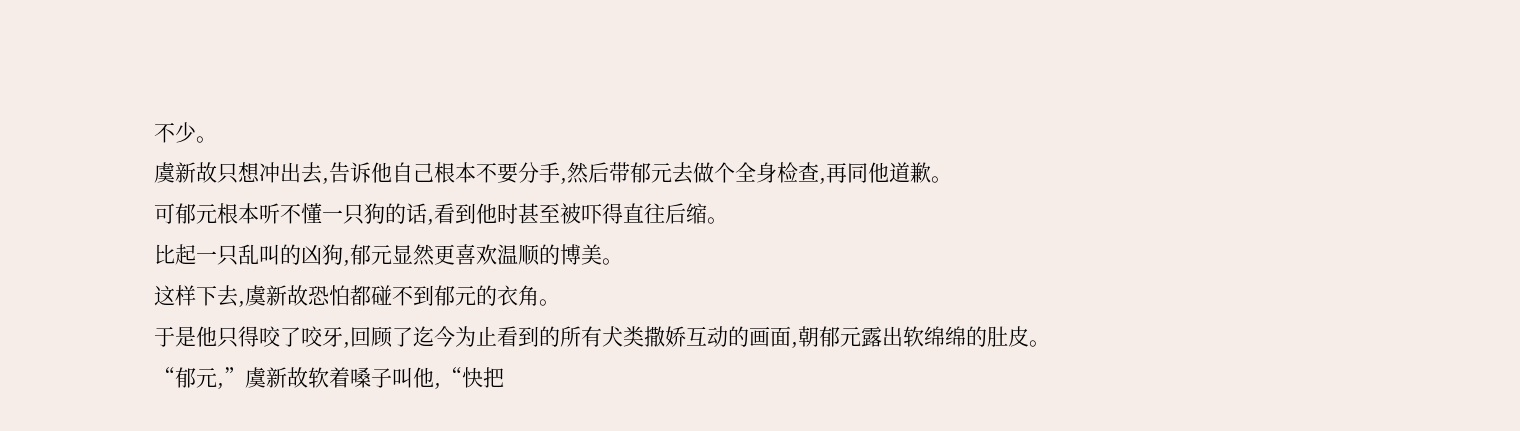不少。
虞新故只想冲出去,告诉他自己根本不要分手,然后带郁元去做个全身检查,再同他道歉。
可郁元根本听不懂一只狗的话,看到他时甚至被吓得直往后缩。
比起一只乱叫的凶狗,郁元显然更喜欢温顺的博美。
这样下去,虞新故恐怕都碰不到郁元的衣角。
于是他只得咬了咬牙,回顾了迄今为止看到的所有犬类撒娇互动的画面,朝郁元露出软绵绵的肚皮。
“郁元,”虞新故软着嗓子叫他,“快把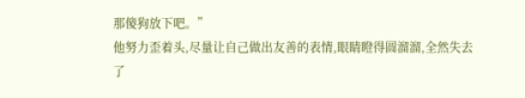那傻狗放下吧。”
他努力歪着头,尽量让自己做出友善的表情,眼睛瞪得圆溜溜,全然失去了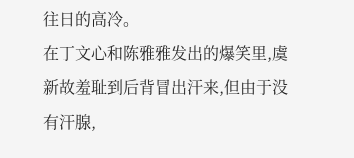往日的高冷。
在丁文心和陈雅雅发出的爆笑里,虞新故羞耻到后背冒出汗来,但由于没有汗腺,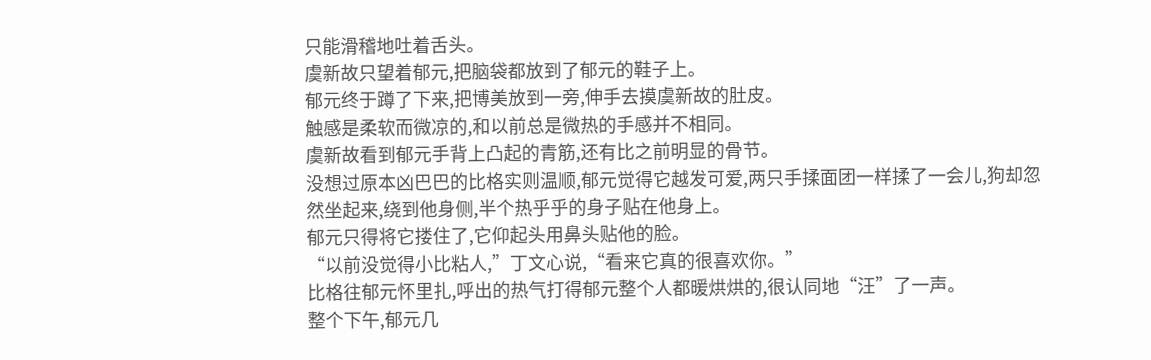只能滑稽地吐着舌头。
虞新故只望着郁元,把脑袋都放到了郁元的鞋子上。
郁元终于蹲了下来,把博美放到一旁,伸手去摸虞新故的肚皮。
触感是柔软而微凉的,和以前总是微热的手感并不相同。
虞新故看到郁元手背上凸起的青筋,还有比之前明显的骨节。
没想过原本凶巴巴的比格实则温顺,郁元觉得它越发可爱,两只手揉面团一样揉了一会儿,狗却忽然坐起来,绕到他身侧,半个热乎乎的身子贴在他身上。
郁元只得将它搂住了,它仰起头用鼻头贴他的脸。
“以前没觉得小比粘人,”丁文心说,“看来它真的很喜欢你。”
比格往郁元怀里扎,呼出的热气打得郁元整个人都暖烘烘的,很认同地“汪”了一声。
整个下午,郁元几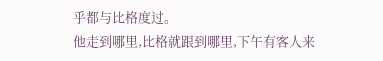乎都与比格度过。
他走到哪里,比格就跟到哪里,下午有客人来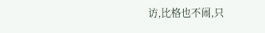访,比格也不闹,只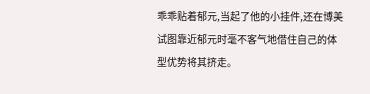乖乖贴着郁元,当起了他的小挂件,还在博美试图靠近郁元时毫不客气地借住自己的体型优势将其挤走。